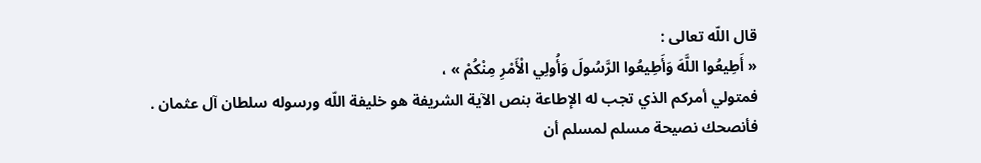قال اللّه تعالى :
« أَطِيعُوا اللَّهَ وَأَطِيعُوا الرَّسُولَ وَأُولِي الْأَمْرِ مِنْكُمْ » ،
فمتولي أمركم الذي تجب له الإطاعة بنص الآية الشريفة هو خليفة اللّه ورسوله سلطان آل عثمان .
فأنصحك نصيحة مسلم لمسلم أن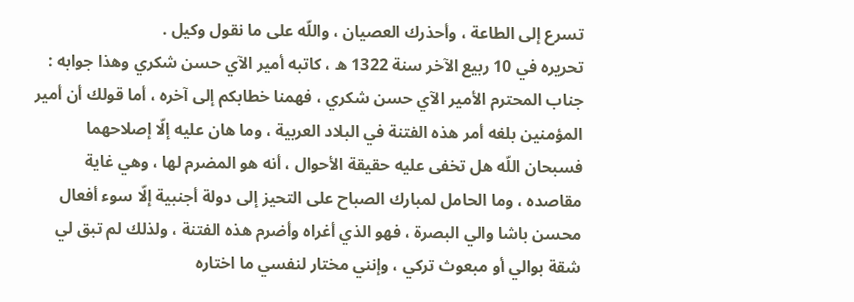تسرع إلى الطاعة ، وأحذرك العصيان ، واللّه على ما نقول وكيل .
تحريره في 10 ربيع الآخر سنة 1322 ه ، كاتبه أمير الآي حسن شكري وهذا جوابه :
جناب المحترم الأمير الآي حسن شكري ، فهمنا خطابكم إلى آخره ، أما قولك أن أمير المؤمنين بلغه أمر هذه الفتنة في البلاد العربية ، وما هان عليه إلّا إصلاحهما فسبحان اللّه هل تخفى عليه حقيقة الأحوال ، أنه هو المضرم لها ، وهي غاية مقاصده ، وما الحامل لمبارك الصباح على التحيز إلى دولة أجنبية إلّا سوء أفعال محسن باشا والي البصرة ، فهو الذي أغراه وأضرم هذه الفتنة ، ولذلك لم تبق لي شقة بوالي أو مبعوث تركي ، وإنني مختار لنفسي ما اختاره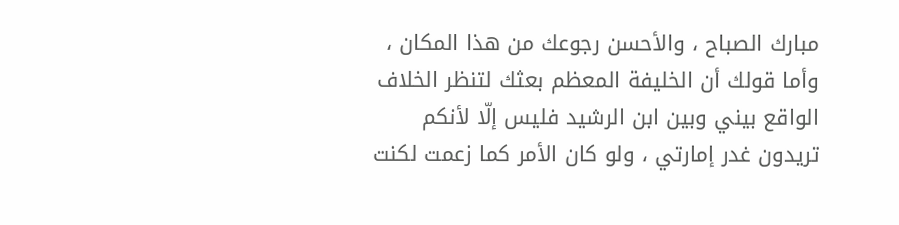مبارك الصباح ، والأحسن رجوعك من هذا المكان ، وأما قولك أن الخليفة المعظم بعثك لتنظر الخلاف الواقع بيني وبين ابن الرشيد فليس إلّا لأنكم تريدون غدر إمارتي ، ولو كان الأمر كما زعمت لكنت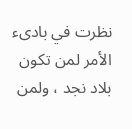نظرت في بادىء الأمر لمن تكون بلاد نجد ، ولمن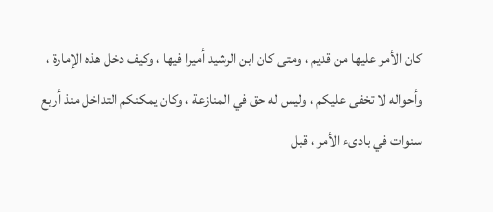كان الأمر عليها من قديم ، ومتى كان ابن الرشيد أميرا فيها ، وكيف دخل هذه الإمارة ، وأحواله لا تخفى عليكم ، وليس له حق في المنازعة ، وكان يمكنكم التداخل منذ أربع سنوات في بادىء الأمر ، قبل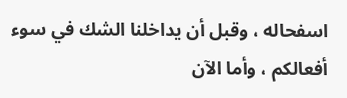اسفحاله ، وقبل أن يداخلنا الشك في سوء أفعالكم ، وأما الآن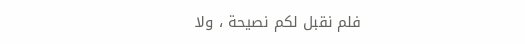فلم نقبل لكم نصيحة ، ولا